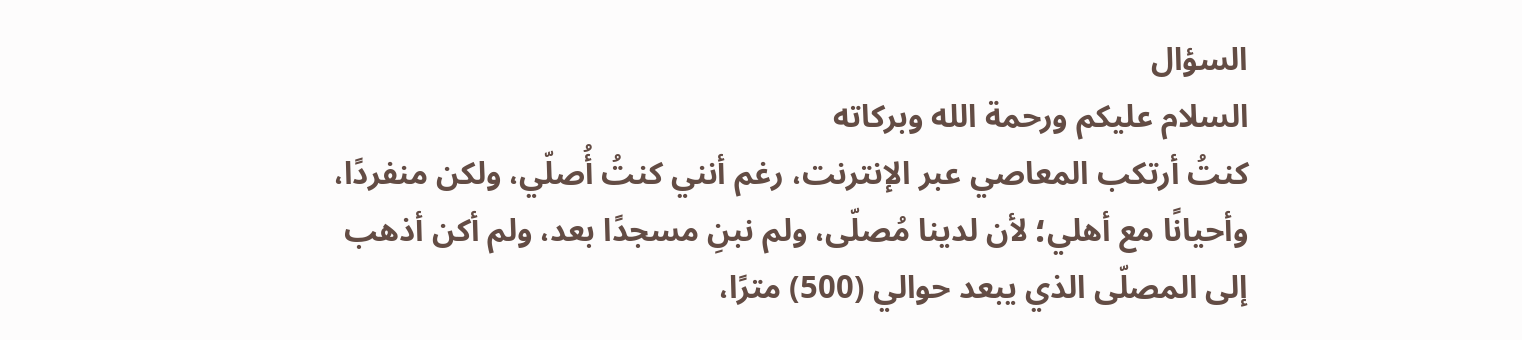السؤال
السلام عليكم ورحمة الله وبركاته
كنتُ أرتكب المعاصي عبر الإنترنت، رغم أنني كنتُ أُصلّي، ولكن منفردًا، وأحيانًا مع أهلي؛ لأن لدينا مُصلّى، ولم نبنِ مسجدًا بعد، ولم أكن أذهب إلى المصلّى الذي يبعد حوالي (500) مترًا،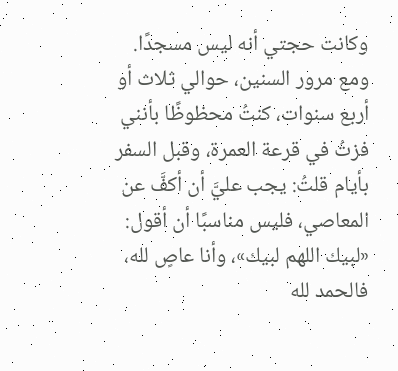وكانت حجتي أنه ليس مسجدًا.
ومع مرور السنين، حوالي ثلاث أو أربع سنوات، كنتُ محظوظًا بأنني فزتُ في قرعة العمرة، وقبل السفر بأيام قلتُ: يجب عليَّ أن أكفَّ عن المعاصي، فليس مناسبًا أن أقول: «لبيك اللهم لبيك»، وأنا عاصٍ لله، فالحمد لله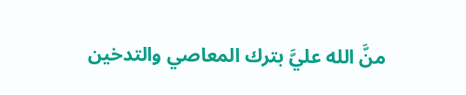منَّ الله عليَّ بترك المعاصي والتدخين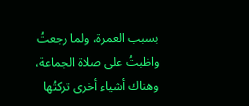بسبب العمرة، ولما رجعتُ واظبتُ على صلاة الجماعة، وهناك أشياء أخرى تركتُها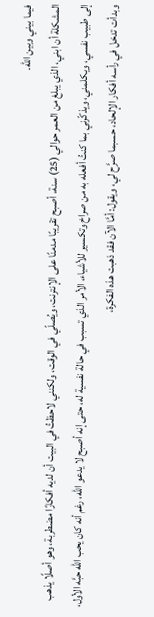فيما بيني وبين الله.
المشكلة أن ابني، الذي يبلغ من العمر حوالي (25) سنة، أصبح تقريبًا مدمنًا على الإنترنت، ويُصلّي في الوقت، ولكنني لاحظتُ في البيت أن لديه أفكارًا مضطربة، وهو أصلًا يذهب إلى طبيب نفسي، ويكلمني، ويذكّرني بما كنتُ أفعله به من صراخ وتكسير للأشياء، الأمر الذي تسبب في حالة نفسية له، حتى إنه أصبح لا يدعو الله، رغم أنه كان يحب الله حبَّه الأول، وبدأت تدخل في رأسه أفكار الإلحاد، حسبما صرَّح لي، ويقول: أمَّا الآن فقد ذهبت هذه الفكرة،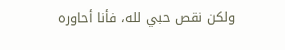ولكن نقص حبي لله، فأنا أحاوره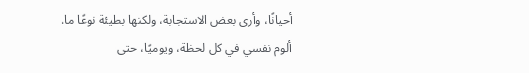أحيانًا، وأرى بعض الاستجابة، ولكنها بطيئة نوعًا ما.
ألوم نفسي في كل لحظة، ويوميًا، حتى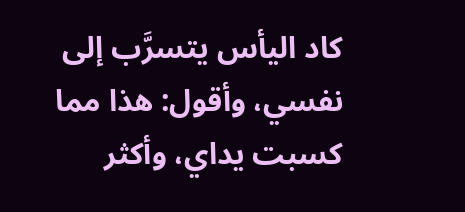كاد اليأس يتسرَّب إلى نفسي، وأقول: هذا مما كسبت يداي، وأكثر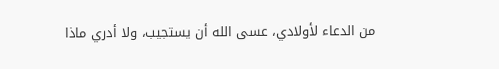من الدعاء لأولادي، عسى الله أن يستجيب، ولا أدري ماذا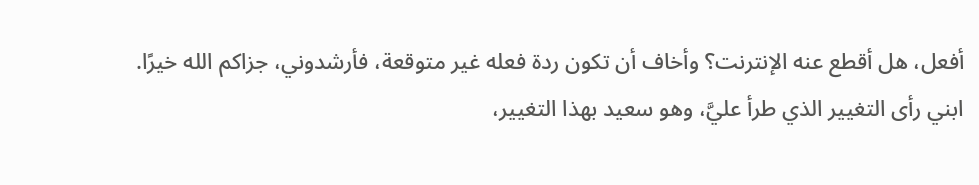أفعل، هل أقطع عنه الإنترنت؟ وأخاف أن تكون ردة فعله غير متوقعة، فأرشدوني، جزاكم الله خيرًا.
ابني رأى التغيير الذي طرأ عليَّ، وهو سعيد بهذا التغيير،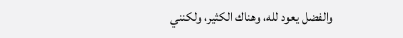والفضل يعود لله، وهناك الكثير، ولكنني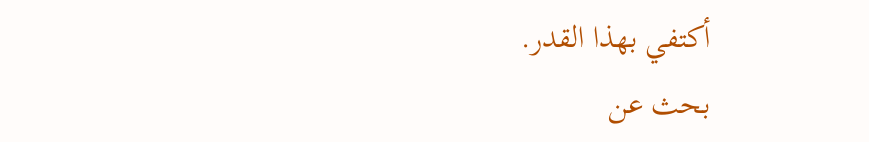أكتفي بهذا القدر.
بحث عن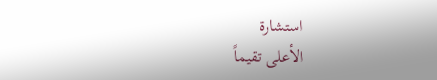استشارة
الأعلى تقيماً